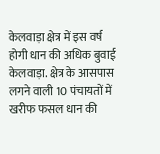केलवाड़ा क्षेत्र में इस वर्ष होगी धान की अधिक बुवाई
केलवाड़ा. क्षेत्र के आसपास लगने वाली 10 पंचायतों में खरीफ फसल धान की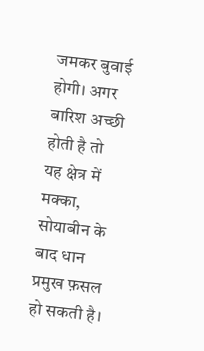जमकर बुवाई होगी। अगर बारिश अच्छी होती है तो यह क्षेत्र में मक्का, सोयाबीन के बाद धान प्रमुख फ़सल हो सकती है।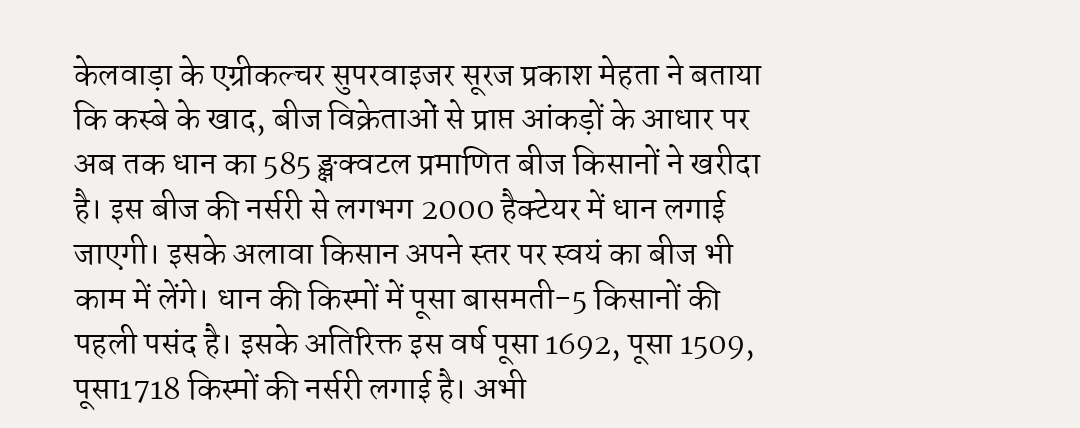केलवाड़ा के एग्रीकल्चर सुपरवाइजर सूरज प्रकाश मेहता ने बताया कि कस्बे के खाद, बीज विक्रेताओं से प्राप्त आंकड़ों के आधार पर अब तक धान का 585 ङ्क्षक्वटल प्रमाणित बीज किसानों ने खरीदा है। इस बीज की नर्सरी से लगभग 2000 हैक्टेयर में धान लगाई जाएगी। इसके अलावा किसान अपने स्तर पर स्वयं का बीज भी काम में लेंगे। धान की किस्मों में पूसा बासमती-5 किसानों की पहली पसंद है। इसके अतिरिक्त इस वर्ष पूसा 1692, पूसा 1509, पूसा1718 किस्मों की नर्सरी लगाई है। अभी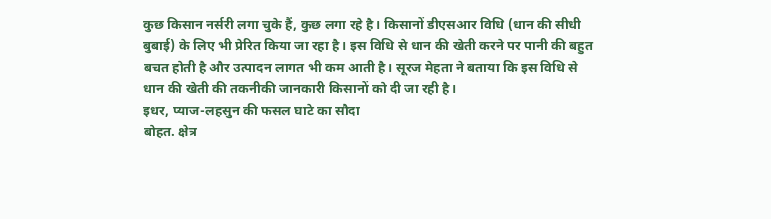कुछ किसान नर्सरी लगा चुके हैं, कुछ लगा रहे है। किसानों डीएसआर विधि (धान की सीधी बुबाई) के लिए भी प्रेरित किया जा रहा है। इस विधि से धान की खेती करने पर पानी की बहुत बचत होती है और उत्पादन लागत भी कम आती है। सूरज मेहता ने बताया कि इस विधि से धान की खेती की तकनीकी जानकारी किसानों को दी जा रही है।
इधर, प्याज-लहसुन की फसल घाटे का सौदा
बोहत. क्षेत्र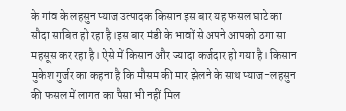के गांव के लहसुन प्याज उत्पादक किसान इस बार यह फसल घाटे का सौदा साबित हो रहा है।इस बार मंडी के भावों से अपने आपको ठगा सा महसूस कर रहा है। ऐसे में किसान और ज्यादा कर्जदार हो गया है। किसान मुकेश गुर्जर का कहना है कि मौसम की मार झेलने के साथ प्याज-लहसुन की फसल में लागत का पैसा भी नहीं मिल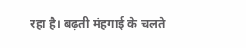रहा है। बढ़ती मंहगाई के चलते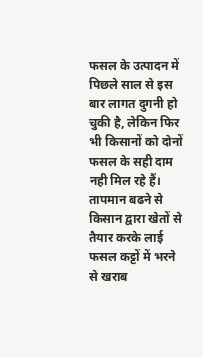फसल के उत्पादन में पिछले साल से इस बार लागत दुगनी हो चुकी है, लेकिन फिर भी किसानों को दोनों फसल के सही दाम नही मिल रहे हैं। तापमान बढने से किसान द्वारा खेतों से तैयार करके लाई फसल कट्टों में भरने से खराब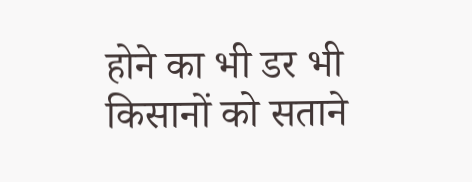होने का भी डर भी किसानों को सताने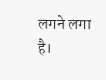लगने लगा है।